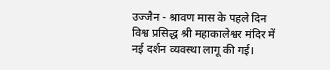उज्जैन - श्रावण मास के पहले दिन विश्व प्रसिद्ध श्री महाकालेश्वर मंदिर में नई दर्शन व्यवस्था लागू की गई।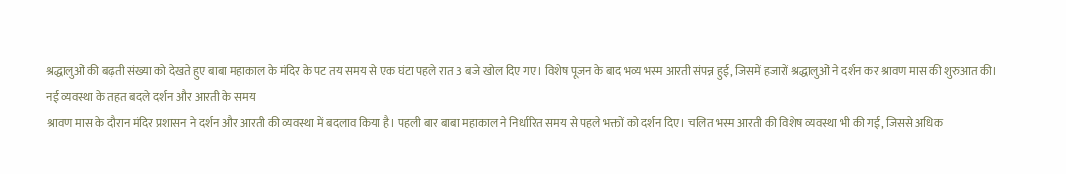श्रद्धालुओं की बढ़ती संख्या को देखते हुए बाबा महाकाल के मंदिर के पट तय समय से एक घंटा पहले रात 3 बजे खोल दिए गए। विशेष पूजन के बाद भव्य भस्म आरती संपन्न हुई, जिसमें हजारों श्रद्धालुओं ने दर्शन कर श्रावण मास की शुरुआत की।
नई व्यवस्था के तहत बदले दर्शन और आरती के समय
श्रावण मास के दौरान मंदिर प्रशासन ने दर्शन और आरती की व्यवस्था में बदलाव किया है। पहली बार बाबा महाकाल ने निर्धारित समय से पहले भक्तों को दर्शन दिए। चलित भस्म आरती की विशेष व्यवस्था भी की गई, जिससे अधिक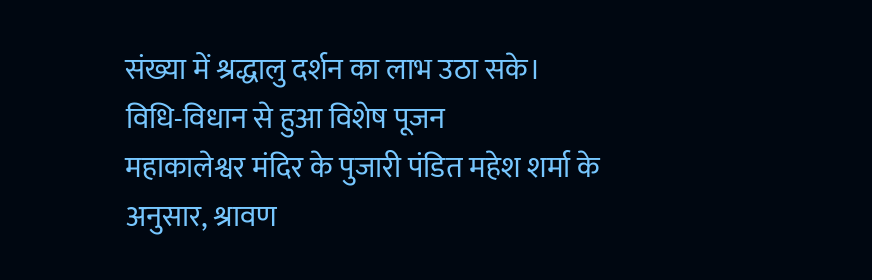संख्या में श्रद्धालु दर्शन का लाभ उठा सके।
विधि-विधान से हुआ विशेष पूजन
महाकालेश्वर मंदिर के पुजारी पंडित महेश शर्मा के अनुसार, श्रावण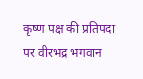कृष्ण पक्ष की प्रतिपदा पर वीरभद्र भगवान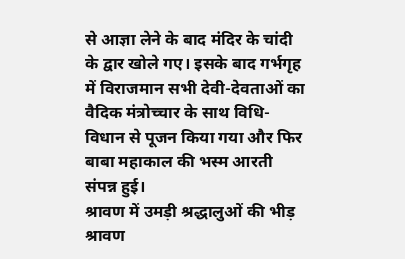से आज्ञा लेने के बाद मंदिर के चांदी के द्वार खोले गए। इसके बाद गर्भगृह में विराजमान सभी देवी-देवताओं का वैदिक मंत्रोच्चार के साथ विधि-विधान से पूजन किया गया और फिर बाबा महाकाल की भस्म आरती संपन्न हुई।
श्रावण में उमड़ी श्रद्धालुओं की भीड़
श्रावण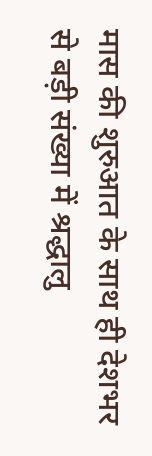मास की शुरुआत के साथ ही देशभर से बड़ी संख्या में श्रद्धालु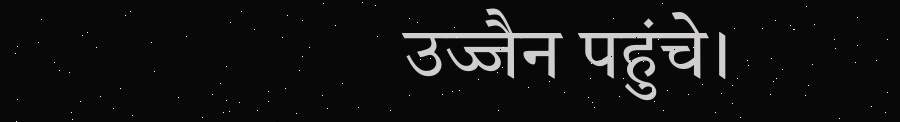उज्जैन पहुंचे।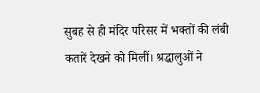सुबह से ही मंदिर परिसर में भक्तों की लंबी कतारें देखने को मिलीं। श्रद्धालुओं ने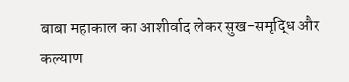बाबा महाकाल का आशीर्वाद लेकर सुख-समृद्धि और कल्याण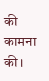की कामना की।